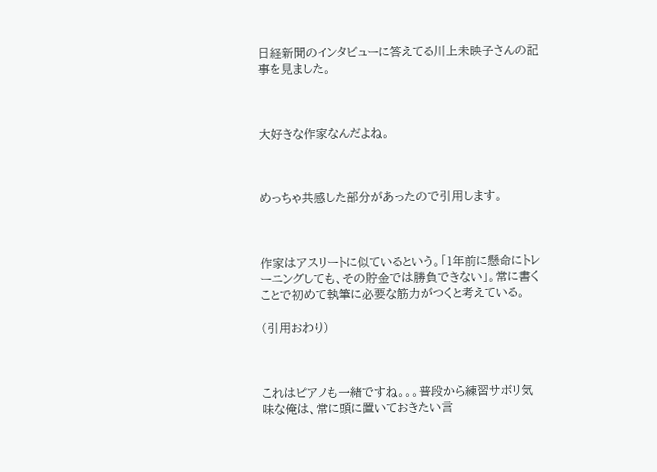日経新聞のインタビューに答えてる川上未映子さんの記事を見ました。



大好きな作家なんだよね。



めっちゃ共感した部分があったので引用します。



作家はアスリートに似ているという。「1年前に懸命にトレーニングしても、その貯金では勝負できない」。常に書くことで初めて執筆に必要な筋力がつくと考えている。

(引用おわり)



これはピアノも一緒ですね。。。普段から練習サボリ気味な俺は、常に頭に置いておきたい言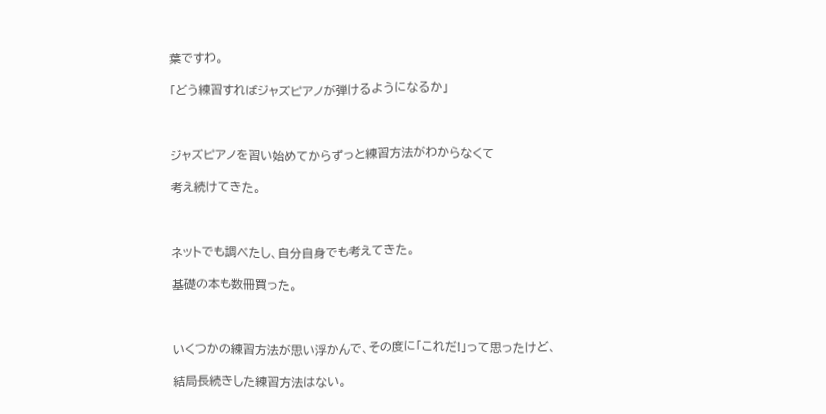葉ですわ。

「どう練習すればジャズピアノが弾けるようになるか」



ジャズピアノを習い始めてからずっと練習方法がわからなくて

考え続けてきた。



ネットでも調べたし、自分自身でも考えてきた。

基礎の本も数冊買った。



いくつかの練習方法が思い浮かんで、その度に「これだ!」って思ったけど、

結局長続きした練習方法はない。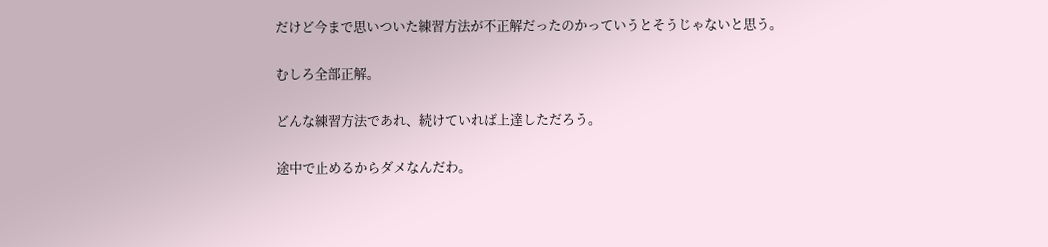だけど今まで思いついた練習方法が不正解だったのかっていうとそうじゃないと思う。

むしろ全部正解。

どんな練習方法であれ、続けていれば上達しただろう。

途中で止めるからダメなんだわ。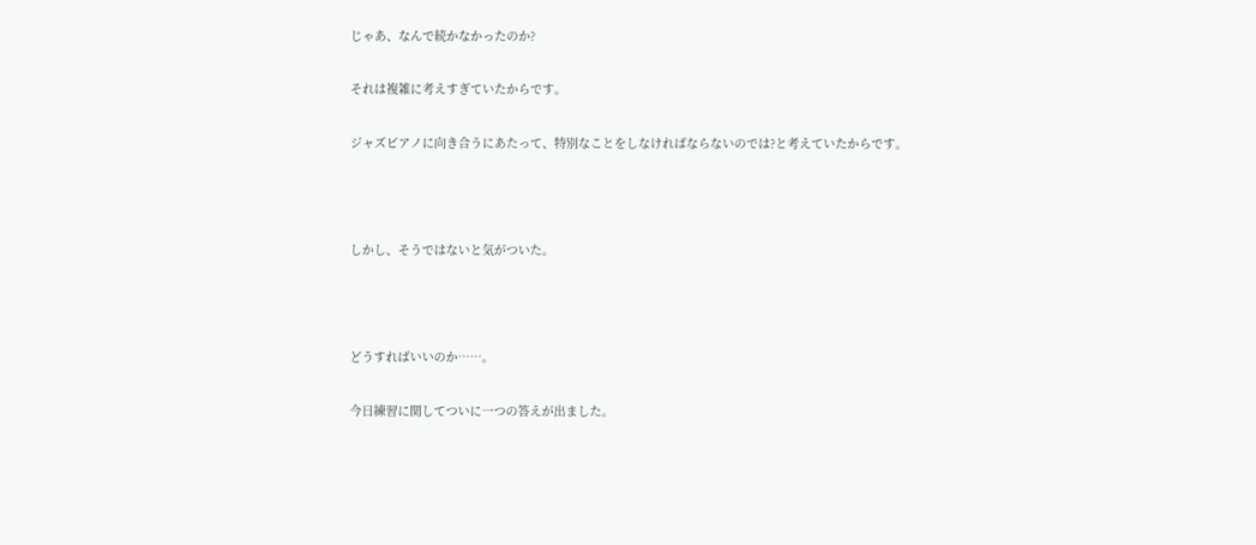じゃあ、なんで続かなかったのか?

それは複雑に考えすぎていたからです。

ジャズピアノに向き合うにあたって、特別なことをしなければならないのでは?と考えていたからです。



しかし、そうではないと気がついた。



どうすればいいのか……。

今日練習に関してついに一つの答えが出ました。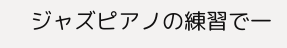ジャズピアノの練習で一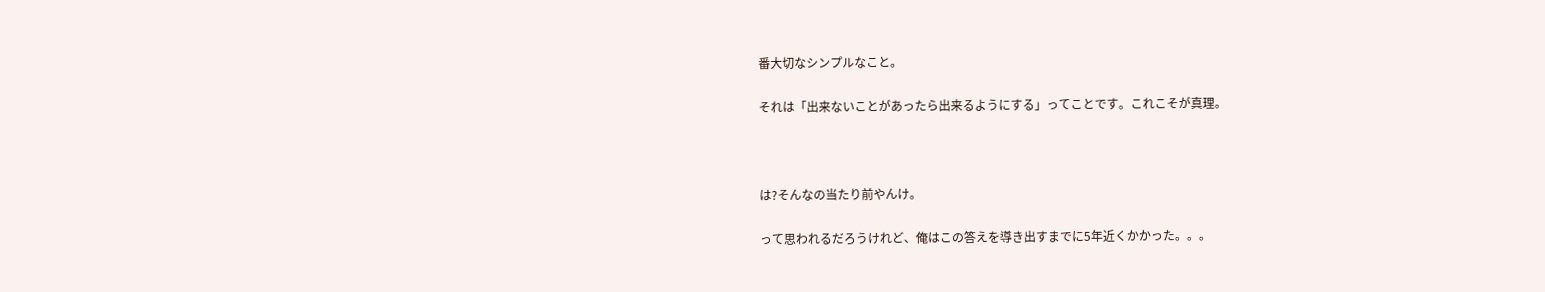番大切なシンプルなこと。

それは「出来ないことがあったら出来るようにする」ってことです。これこそが真理。



は?そんなの当たり前やんけ。

って思われるだろうけれど、俺はこの答えを導き出すまでに5年近くかかった。。。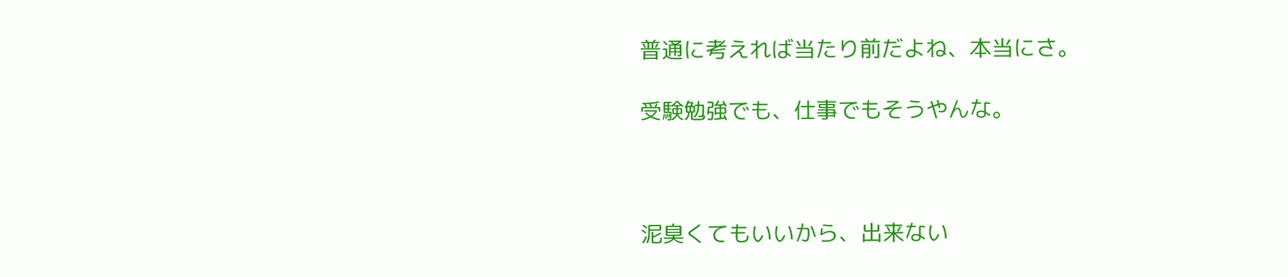普通に考えれば当たり前だよね、本当にさ。

受験勉強でも、仕事でもそうやんな。



泥臭くてもいいから、出来ない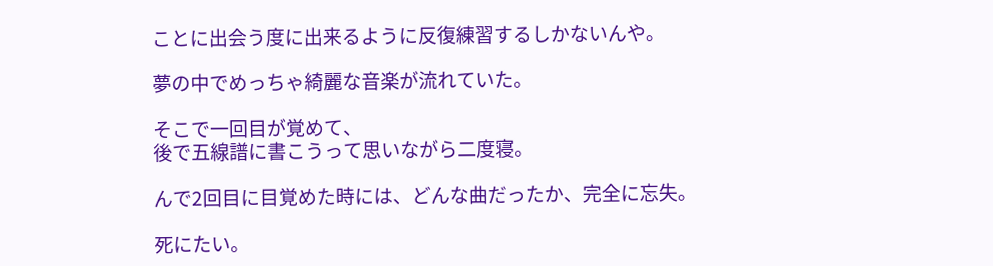ことに出会う度に出来るように反復練習するしかないんや。

夢の中でめっちゃ綺麗な音楽が流れていた。

そこで一回目が覚めて、
後で五線譜に書こうって思いながら二度寝。

んで2回目に目覚めた時には、どんな曲だったか、完全に忘失。

死にたい。